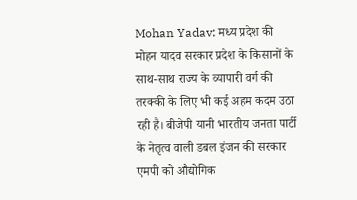Mohan Yadav: मध्य प्रदेश की मोहन यादव सरकार प्रदेश के किसानों के साथ-साथ राज्य के व्यापारी वर्ग की तरक्की के लिए भी कई अहम कदम उठा रही है। बीजेपी यानी भारतीय जनता पार्टी के नेतृत्व वाली डबल इंजन की सरकार एमपी को औद्योगिक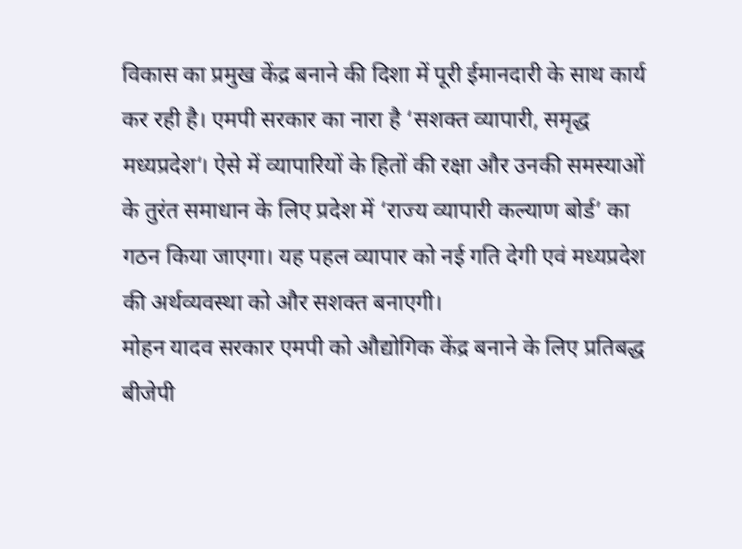विकास का प्रमुख केंद्र बनाने की दिशा में पूरी ईमानदारी के साथ कार्य कर रही है। एमपी सरकार का नारा है ‘सशक्त व्यापारी, समृद्ध मध्यप्रदेश‘। ऐसे में व्यापारियों के हितों की रक्षा और उनकी समस्याओं के तुरंत समाधान के लिए प्रदेश में ‘राज्य व्यापारी कल्याण बोर्ड’ का गठन किया जाएगा। यह पहल व्यापार को नई गति देगी एवं मध्यप्रदेश की अर्थव्यवस्था को और सशक्त बनाएगी।
मोहन यादव सरकार एमपी को औद्योगिक केंद्र बनाने के लिए प्रतिबद्ध
बीजेपी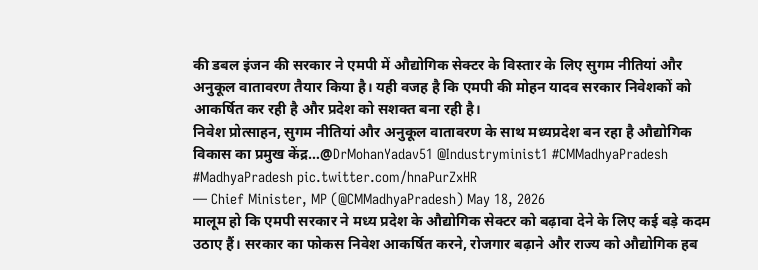की डबल इंजन की सरकार ने एमपी में औद्योगिक सेक्टर के विस्तार के लिए सुगम नीतियां और अनुकूल वातावरण तैयार किया है। यही वजह है कि एमपी की मोहन यादव सरकार निवेशकों को आकर्षित कर रही है और प्रदेश को सशक्त बना रही है।
निवेश प्रोत्साहन, सुगम नीतियां और अनुकूल वातावरण के साथ मध्यप्रदेश बन रहा है औद्योगिक विकास का प्रमुख केंद्र…@DrMohanYadav51 @Industryminist1 #CMMadhyaPradesh #MadhyaPradesh pic.twitter.com/hnaPurZxHR
— Chief Minister, MP (@CMMadhyaPradesh) May 18, 2026
मालूम हो कि एमपी सरकार ने मध्य प्रदेश के औद्योगिक सेक्टर को बढ़ावा देने के लिए कई बड़े कदम उठाए हैं। सरकार का फोकस निवेश आकर्षित करने, रोजगार बढ़ाने और राज्य को औद्योगिक हब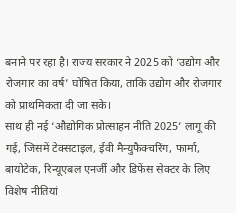बनाने पर रहा है। राज्य सरकार ने 2025 को ‘उद्योग और रोजगार का वर्ष’ घोषित किया, ताकि उद्योग और रोजगार को प्राथमिकता दी जा सके।
साथ ही नई ‘औद्योगिक प्रोत्साहन नीति 2025’ लागू की गई, जिसमें टेक्सटाइल, ईवी मैन्युफैक्चरिंग, फार्मा, बायोटेक, रिन्यूएबल एनर्जी और डिफेंस सेक्टर के लिए विशेष नीतियां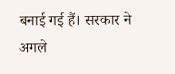बनाई गई हैं। सरकार ने अगले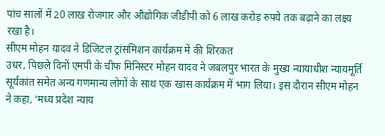पांच सालों में 20 लाख रोजगार और औद्योगिक जीडीपी को 6 लाख करोड़ रुपये तक बढ़ाने का लक्ष्य रखा है।
सीएम मोहन यादव ने डिजिटल ट्रांसमिशन कार्यक्रम में की शिरकत
उधर, पिछले दिनों एमपी के चीफ मिनिस्टर मोहन यादव ने जबलपुर भारत के मुख्य न्यायाधीश न्यायमूर्ति सूर्यकांत समेत अन्य गणमान्य लोगों के साथ एक खास कार्यक्रम में भाग लिया। इस दौरान सीएम मोहन ने कहा, ‘मध्य प्रदेश न्याय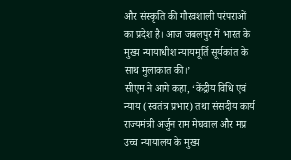और संस्कृति की गौरवशाली परंपराओं का प्रदेश है। आज जबलपुर में भारत के मुख्य न्यायाधीश न्यायमूर्ति सूर्यकांत के साथ मुलाकात की।’
सीएम ने आगे कहा, ‘केंद्रीय विधि एवं न्याय (स्वतंत्र प्रभार) तथा संसदीय कार्य राज्यमंत्री अर्जुन राम मेघवाल और मप्र उच्च न्यायालय के मुख्य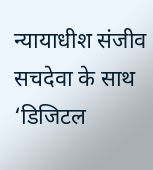न्यायाधीश संजीव सचदेवा के साथ ‘डिजिटल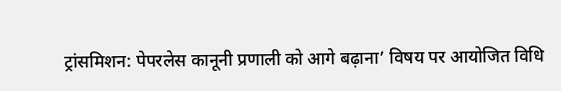ट्रांसमिशन: पेपरलेस कानूनी प्रणाली को आगे बढ़ाना’ विषय पर आयोजित विधि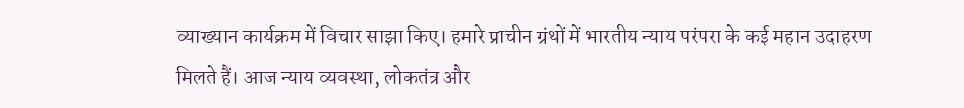व्याख्यान कार्यक्रम में विचार साझा किए। हमारे प्राचीन ग्रंथों में भारतीय न्याय परंपरा के कई महान उदाहरण मिलते हैं। आज न्याय व्यवस्था, लोकतंत्र और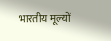भारतीय मूल्यों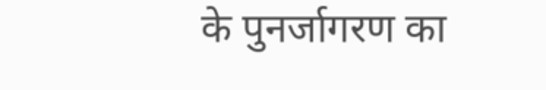के पुनर्जागरण का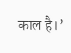काल है।’